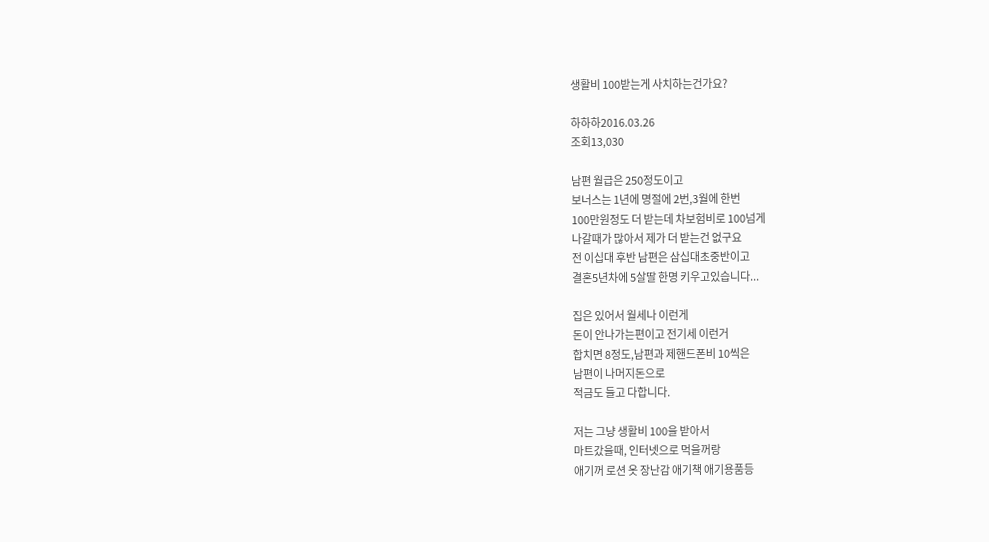생활비 100받는게 사치하는건가요?

하하하2016.03.26
조회13,030

남편 월급은 250정도이고
보너스는 1년에 명절에 2번,3월에 한번
100만원정도 더 받는데 차보험비로 100넘게
나갈때가 많아서 제가 더 받는건 없구요
전 이십대 후반 남편은 삼십대초중반이고
결혼5년차에 5살딸 한명 키우고있습니다...

집은 있어서 월세나 이런게
돈이 안나가는편이고 전기세 이런거
합치면 8정도,남편과 제핸드폰비 10씩은
남편이 나머지돈으로
적금도 들고 다합니다.

저는 그냥 생활비 100을 받아서
마트갔을때, 인터넷으로 먹을꺼랑
애기꺼 로션 옷 장난감 애기책 애기용품등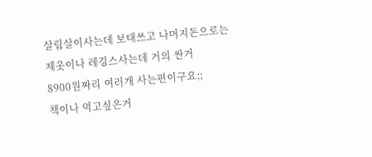살림살이사는데 보태쓰고 나머지돈으로는
제옷이나 레깅스사는데 거의 싼거
8900원짜리 여러개 사는편이구요;;
책이나 먹고싶은거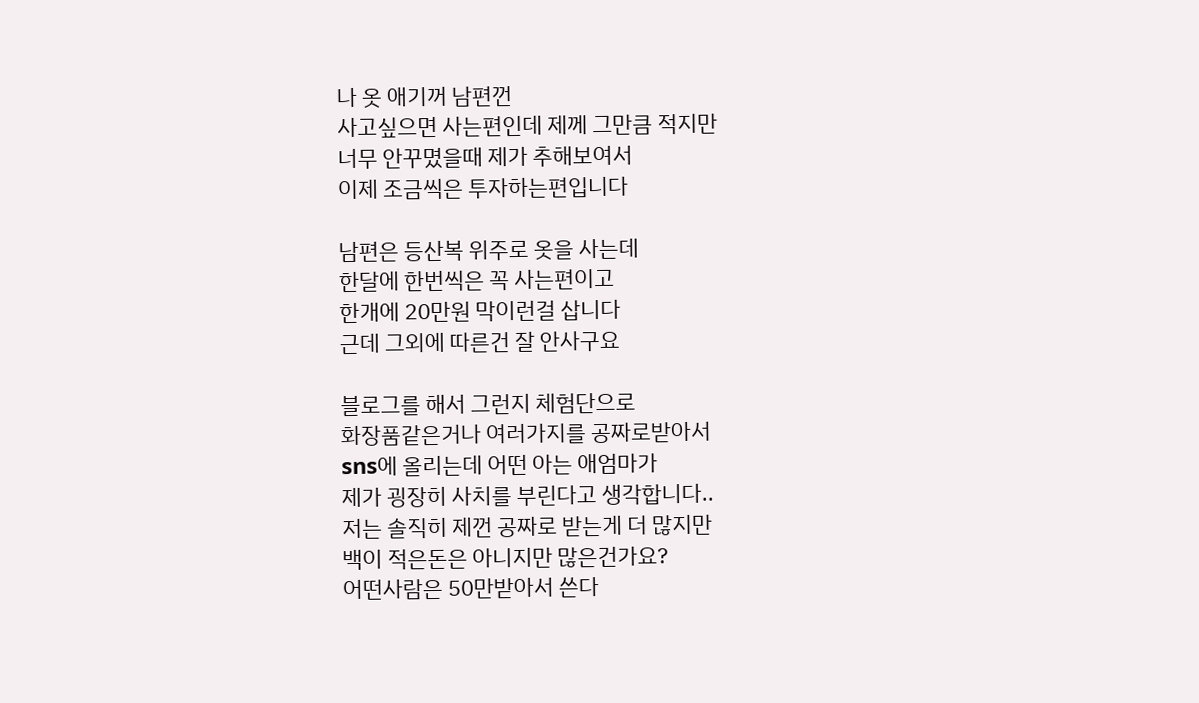나 옷 애기꺼 남편껀
사고싶으면 사는편인데 제께 그만큼 적지만
너무 안꾸몄을때 제가 추해보여서
이제 조금씩은 투자하는편입니다

남편은 등산복 위주로 옷을 사는데
한달에 한번씩은 꼭 사는편이고
한개에 20만원 막이런걸 삽니다
근데 그외에 따른건 잘 안사구요

블로그를 해서 그런지 체험단으로
화장품같은거나 여러가지를 공짜로받아서
sns에 올리는데 어떤 아는 애엄마가
제가 굉장히 사치를 부린다고 생각합니다..
저는 솔직히 제껀 공짜로 받는게 더 많지만
백이 적은돈은 아니지만 많은건가요?
어떤사람은 50만받아서 쓴다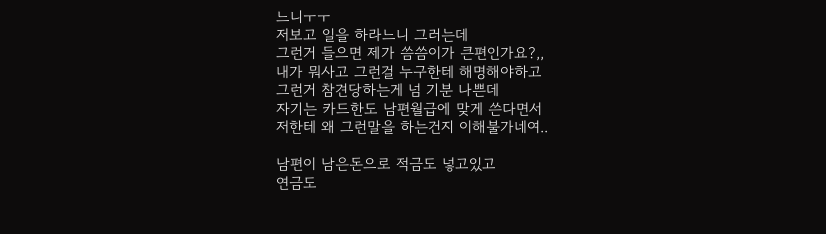느니ㅜㅜ
저보고 일을 하라느니 그러는데
그런거 들으면 제가 씀씀이가 큰편인가요?,,
내가 뭐사고 그런걸 누구한테 해명해야하고
그런거 참견당하는게 넘 기분 나쁜데
자기는 카드한도 남편월급에 맞게 쓴다면서
저한테 왜 그런말을 하는건지 이해불가네여..

남편이 남은돈으로 적금도 넣고있고
연금도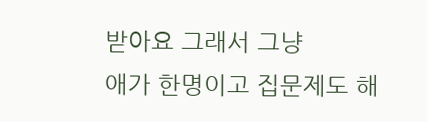받아요 그래서 그냥
애가 한명이고 집문제도 해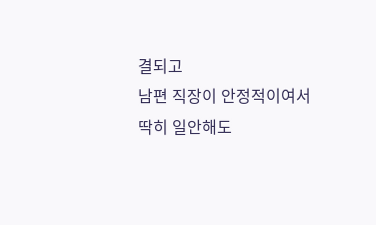결되고
남편 직장이 안정적이여서
딱히 일안해도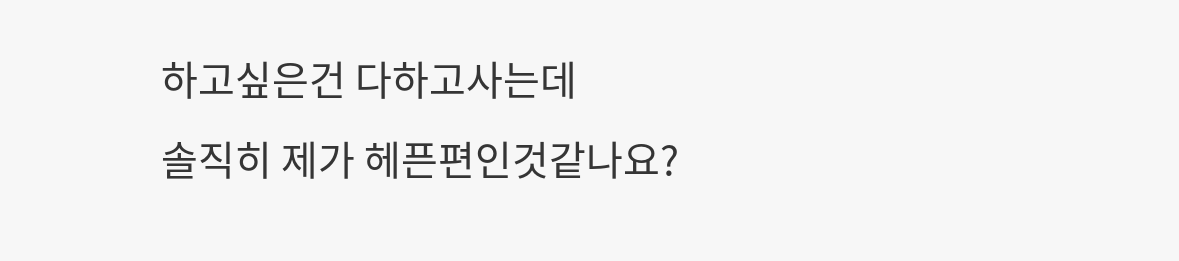하고싶은건 다하고사는데
솔직히 제가 헤픈편인것같나요?